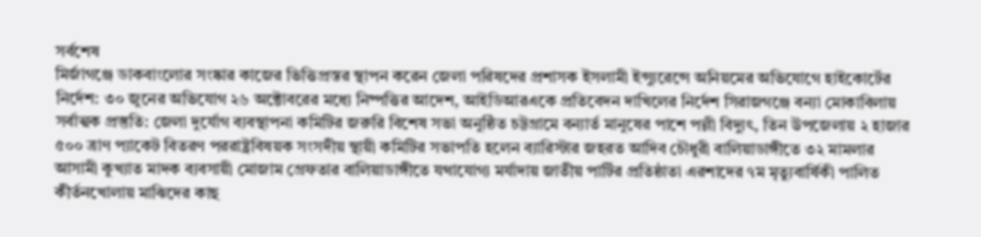সর্বশেষ
মির্জাগঞ্জে ডাকবাংলোর সংষ্কার কাজের ভিত্তিপ্রস্তর স্থাপন করেন জেলা পরিষদের প্রশাসক ইসলামী ইন্স্যুরেন্সে অনিয়মের অভিযোগে হাইকোর্টের নির্দেশ: ৩০ জুনের অভিযোগ ২৬ অক্টোবরের মধ্যে নিষ্পত্তির আদেশ, আইডিআরএকে প্রতিবেদন দাখিলের নির্দেশ সিরাজগঞ্জে বন্যা মোকাবিলায় সর্বাত্মক প্রস্তুতি: জেলা দুর্যোগ ব্যবস্থাপনা কমিটির জরুরি বিশেষ সভা অনুষ্ঠিত চট্টগ্রামে বন্যার্ত মানুষের পাশে পল্লী বিদ্যুৎ, তিন উপজেলায় ২ হাজার ৫০০ ত্রাণ প্যাকেট বিতরণ পররাষ্ট্রবিষয়ক সংসদীয় স্থায়ী কমিটির সভাপতি হলেন ব্যারিস্টার জহরত আদিব চৌধুরী বালিয়াডাঙ্গীতে ৩২ মামলার আসামী কুখ্যাত মাদক ব্যবসায়ী মোজাম গ্রেফতার বালিয়াডাঙ্গীতে যথাযোগ্য মর্যাদায় জাতীয় পার্টির প্রতিষ্ঠাতা এরশাদের ৭ম মৃত্যুবার্ষিকী পালিত কীর্তনখোলায় মাঝিদের কাছ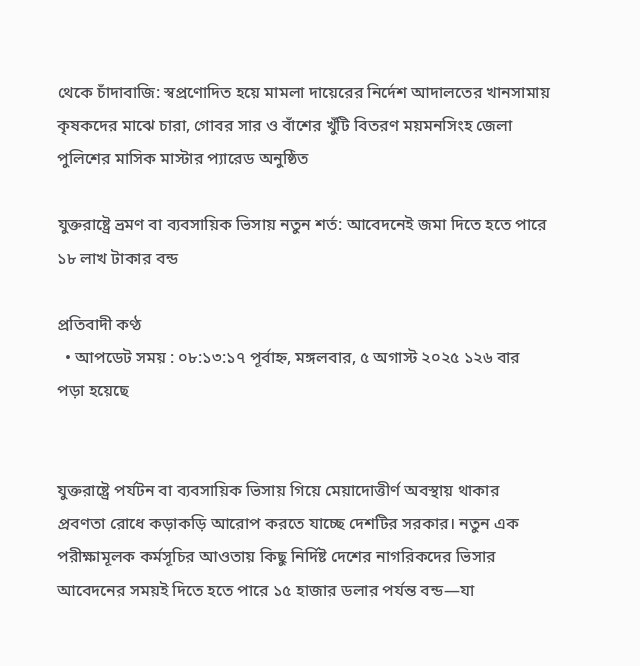থেকে চাঁদাবাজি: স্বপ্রণোদিত হয়ে মামলা দায়েরের নির্দেশ আদালতের খানসামায় কৃষকদের মাঝে চারা, গোবর সার ও বাঁশের খুঁটি বিতরণ ময়মনসিংহ জেলা পুলিশের মাসিক মাস্টার প্যারেড অনুষ্ঠিত

যুক্তরাষ্ট্রে ভ্রমণ বা ব্যবসায়িক ভিসায় নতুন শর্ত: আবেদনেই জমা দিতে হতে পারে ১৮ লাখ টাকার বন্ড

প্রতিবাদী কণ্ঠ
  • আপডেট সময় : ০৮:১৩:১৭ পূর্বাহ্ন, মঙ্গলবার, ৫ অগাস্ট ২০২৫ ১২৬ বার পড়া হয়েছে


যুক্তরাষ্ট্রে পর্যটন বা ব্যবসায়িক ভিসায় গিয়ে মেয়াদোত্তীর্ণ অবস্থায় থাকার প্রবণতা রোধে কড়াকড়ি আরোপ করতে যাচ্ছে দেশটির সরকার। নতুন এক পরীক্ষামূলক কর্মসূচির আওতায় কিছু নির্দিষ্ট দেশের নাগরিকদের ভিসার আবেদনের সময়ই দিতে হতে পারে ১৫ হাজার ডলার পর্যন্ত বন্ড—যা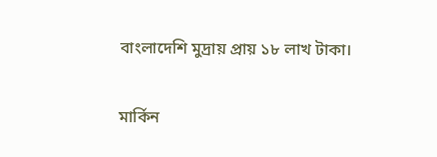বাংলাদেশি মুদ্রায় প্রায় ১৮ লাখ টাকা।

মার্কিন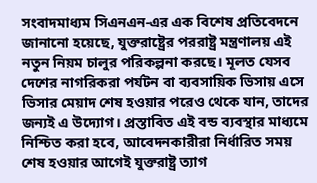সংবাদমাধ্যম সিএনএন-এর এক বিশেষ প্রতিবেদনে জানানো হয়েছে, যুক্তরাষ্ট্রের পররাষ্ট্র মন্ত্রণালয় এই নতুন নিয়ম চালুর পরিকল্পনা করছে। মূলত যেসব দেশের নাগরিকরা পর্যটন বা ব্যবসায়িক ভিসায় এসে ভিসার মেয়াদ শেষ হওয়ার পরেও থেকে যান, তাদের জন্যই এ উদ্যোগ। প্রস্তাবিত এই বন্ড ব্যবস্থার মাধ্যমে নিশ্চিত করা হবে, আবেদনকারীরা নির্ধারিত সময় শেষ হওয়ার আগেই যুক্তরাষ্ট্র ত্যাগ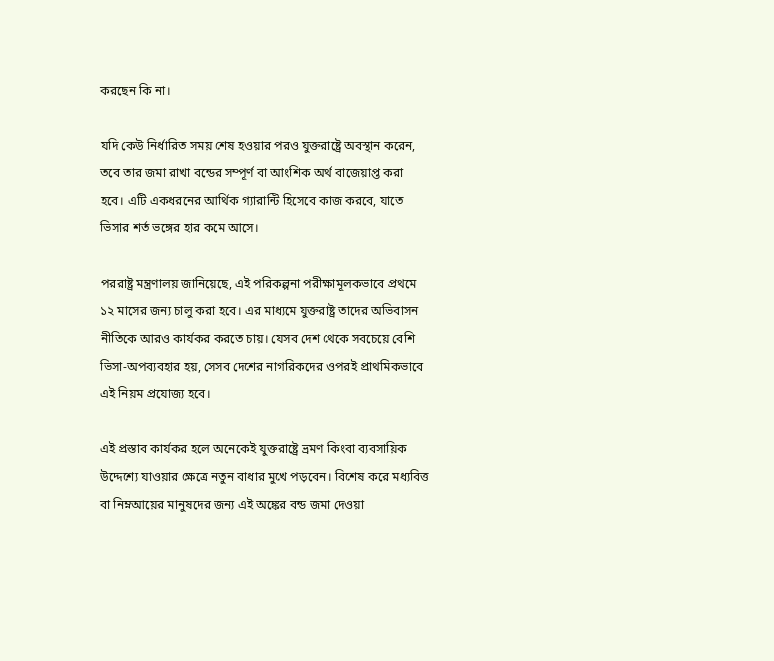করছেন কি না।

যদি কেউ নির্ধারিত সময় শেষ হওয়ার পরও যুক্তরাষ্ট্রে অবস্থান করেন, তবে তার জমা রাখা বন্ডের সম্পূর্ণ বা আংশিক অর্থ বাজেয়াপ্ত করা হবে। এটি একধরনের আর্থিক গ্যারান্টি হিসেবে কাজ করবে, যাতে ভিসার শর্ত ভঙ্গের হার কমে আসে।

পররাষ্ট্র মন্ত্রণালয় জানিয়েছে, এই পরিকল্পনা পরীক্ষামূলকভাবে প্রথমে ১২ মাসের জন্য চালু করা হবে। এর মাধ্যমে যুক্তরাষ্ট্র তাদের অভিবাসন নীতিকে আরও কার্যকর করতে চায়। যেসব দেশ থেকে সবচেয়ে বেশি ভিসা-অপব্যবহার হয়, সেসব দেশের নাগরিকদের ওপরই প্রাথমিকভাবে এই নিয়ম প্রযোজ্য হবে।

এই প্রস্তাব কার্যকর হলে অনেকেই যুক্তরাষ্ট্রে ভ্রমণ কিংবা ব্যবসায়িক উদ্দেশ্যে যাওয়ার ক্ষেত্রে নতুন বাধার মুখে পড়বেন। বিশেষ করে মধ্যবিত্ত বা নিম্নআয়ের মানুষদের জন্য এই অঙ্কের বন্ড জমা দেওয়া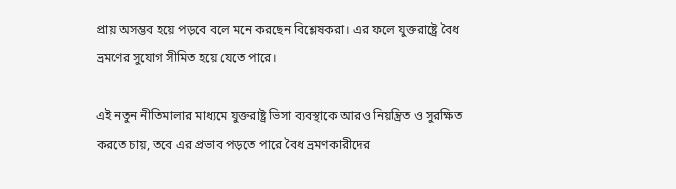প্রায় অসম্ভব হয়ে পড়বে বলে মনে করছেন বিশ্লেষকরা। এর ফলে যুক্তরাষ্ট্রে বৈধ ভ্রমণের সুযোগ সীমিত হয়ে যেতে পারে।

এই নতুন নীতিমালার মাধ্যমে যুক্তরাষ্ট্র ভিসা ব্যবস্থাকে আরও নিয়ন্ত্রিত ও সুরক্ষিত করতে চায়, তবে এর প্রভাব পড়তে পারে বৈধ ভ্রমণকারীদের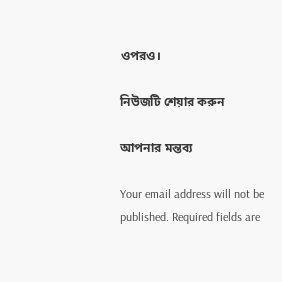ওপরও।

নিউজটি শেয়ার করুন

আপনার মন্তব্য

Your email address will not be published. Required fields are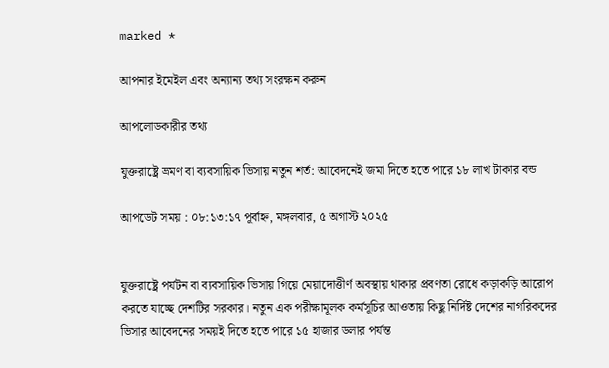marked *

আপনার ইমেইল এবং অন্যান্য তথ্য সংরক্ষন করুন

আপলোডকারীর তথ্য

যুক্তরাষ্ট্রে ভ্রমণ বা ব্যবসায়িক ভিসায় নতুন শর্ত: আবেদনেই জমা দিতে হতে পারে ১৮ লাখ টাকার বন্ড

আপডেট সময় : ০৮:১৩:১৭ পূর্বাহ্ন, মঙ্গলবার, ৫ অগাস্ট ২০২৫


যুক্তরাষ্ট্রে পর্যটন বা ব্যবসায়িক ভিসায় গিয়ে মেয়াদোত্তীর্ণ অবস্থায় থাকার প্রবণতা রোধে কড়াকড়ি আরোপ করতে যাচ্ছে দেশটির সরকার। নতুন এক পরীক্ষামূলক কর্মসূচির আওতায় কিছু নির্দিষ্ট দেশের নাগরিকদের ভিসার আবেদনের সময়ই দিতে হতে পারে ১৫ হাজার ডলার পর্যন্ত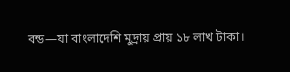বন্ড—যা বাংলাদেশি মুদ্রায় প্রায় ১৮ লাখ টাকা।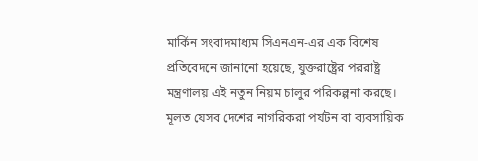মার্কিন সংবাদমাধ্যম সিএনএন-এর এক বিশেষ প্রতিবেদনে জানানো হয়েছে, যুক্তরাষ্ট্রের পররাষ্ট্র মন্ত্রণালয় এই নতুন নিয়ম চালুর পরিকল্পনা করছে। মূলত যেসব দেশের নাগরিকরা পর্যটন বা ব্যবসায়িক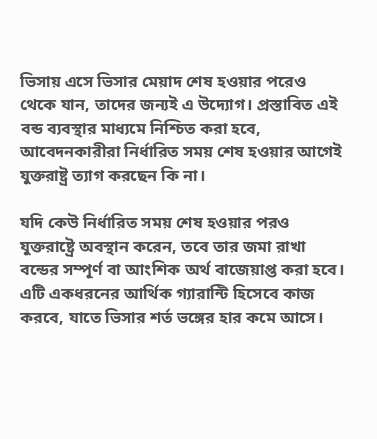ভিসায় এসে ভিসার মেয়াদ শেষ হওয়ার পরেও থেকে যান, তাদের জন্যই এ উদ্যোগ। প্রস্তাবিত এই বন্ড ব্যবস্থার মাধ্যমে নিশ্চিত করা হবে, আবেদনকারীরা নির্ধারিত সময় শেষ হওয়ার আগেই যুক্তরাষ্ট্র ত্যাগ করছেন কি না।

যদি কেউ নির্ধারিত সময় শেষ হওয়ার পরও যুক্তরাষ্ট্রে অবস্থান করেন, তবে তার জমা রাখা বন্ডের সম্পূর্ণ বা আংশিক অর্থ বাজেয়াপ্ত করা হবে। এটি একধরনের আর্থিক গ্যারান্টি হিসেবে কাজ করবে, যাতে ভিসার শর্ত ভঙ্গের হার কমে আসে।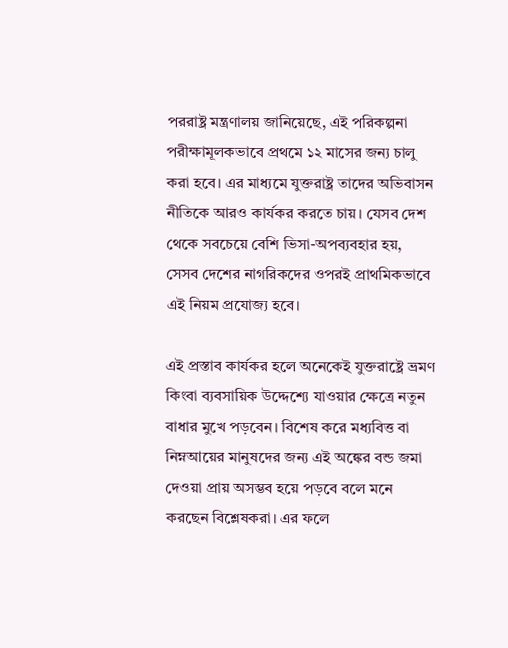পররাষ্ট্র মন্ত্রণালয় জানিয়েছে, এই পরিকল্পনা পরীক্ষামূলকভাবে প্রথমে ১২ মাসের জন্য চালু করা হবে। এর মাধ্যমে যুক্তরাষ্ট্র তাদের অভিবাসন নীতিকে আরও কার্যকর করতে চায়। যেসব দেশ থেকে সবচেয়ে বেশি ভিসা-অপব্যবহার হয়, সেসব দেশের নাগরিকদের ওপরই প্রাথমিকভাবে এই নিয়ম প্রযোজ্য হবে।

এই প্রস্তাব কার্যকর হলে অনেকেই যুক্তরাষ্ট্রে ভ্রমণ কিংবা ব্যবসায়িক উদ্দেশ্যে যাওয়ার ক্ষেত্রে নতুন বাধার মুখে পড়বেন। বিশেষ করে মধ্যবিত্ত বা নিম্নআয়ের মানুষদের জন্য এই অঙ্কের বন্ড জমা দেওয়া প্রায় অসম্ভব হয়ে পড়বে বলে মনে করছেন বিশ্লেষকরা। এর ফলে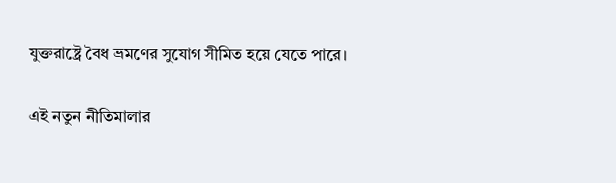যুক্তরাষ্ট্রে বৈধ ভ্রমণের সুযোগ সীমিত হয়ে যেতে পারে।

এই নতুন নীতিমালার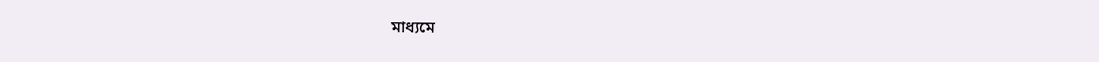মাধ্যমে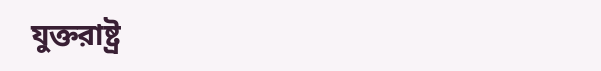যুক্তরাষ্ট্র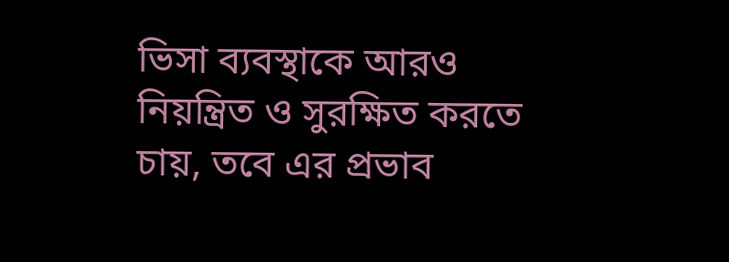ভিসা ব্যবস্থাকে আরও নিয়ন্ত্রিত ও সুরক্ষিত করতে চায়, তবে এর প্রভাব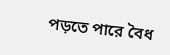পড়তে পারে বৈধ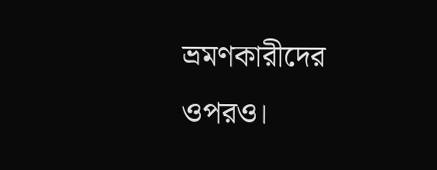ভ্রমণকারীদের ওপরও।